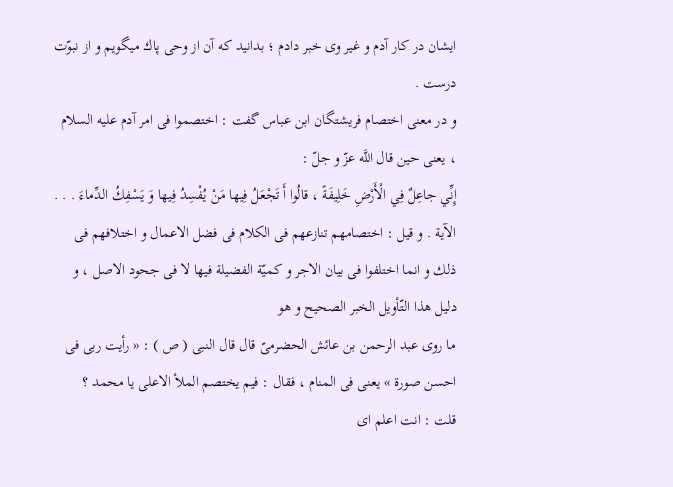ايشان در كار آدم و غير وى خبر دادم ؛ بدانيد كه آن از وحى پاك ميگويم و از نبوّت درست .
و در معنى اختصام فريشتگان ابن عباس گفت : اختصموا فى امر آدم عليه السلام ، يعنى حين قال اللَّه عزّ و جلّ :
إِنِّي جاعِلٌ فِي الْأَرْضِ خَلِيفَةً ، قالُوا أَ تَجْعَلُ فِيها مَنْ يُفْسِدُ فِيها وَ يَسْفِكُ الدِّماءَ . . .
الآية . و قيل : اختصامهم تنازعهم فى الكلام فى فضل الاعمال و اختلافهم فى ذلك و انما اختلفوا فى بيان الاجر و كميّة الفضيلة فيها لا فى جحود الاصل ، و دليل هذا التّأويل الخبر الصحيح و هو
ما روى عبد الرحمن بن عائش الحضرمىّ قال قال النبى ( ص ) : « رأيت ربى فى احسن صورة » يعنى فى المنام ، فقال : فيم يختصم الملأ الاعلى يا محمد ؟
قلت : انت اعلم اى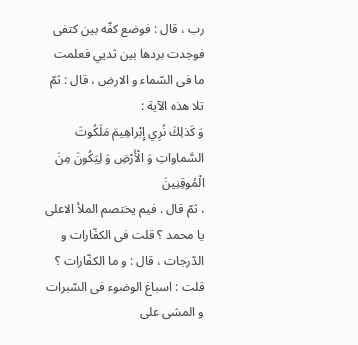رب ، قال : فوضع كفّه بين كتفى فوجدت بردها بين ثديي فعلمت ما فى السّماء و الارض ، قال : ثمّ تلا هذه الآية :
وَ كَذلِكَ نُرِي إِبْراهِيمَ مَلَكُوتَ السَّماواتِ وَ الْأَرْضِ وَ لِيَكُونَ مِنَ الْمُوقِنِينَ
، ثمّ قال . فيم يختصم الملأ الاعلى يا محمد ؟ قلت فى الكفّارات و الدّرجات ، قال : و ما الكفّارات ؟ قلت : اسباغ الوضوء فى السّبرات و المشى على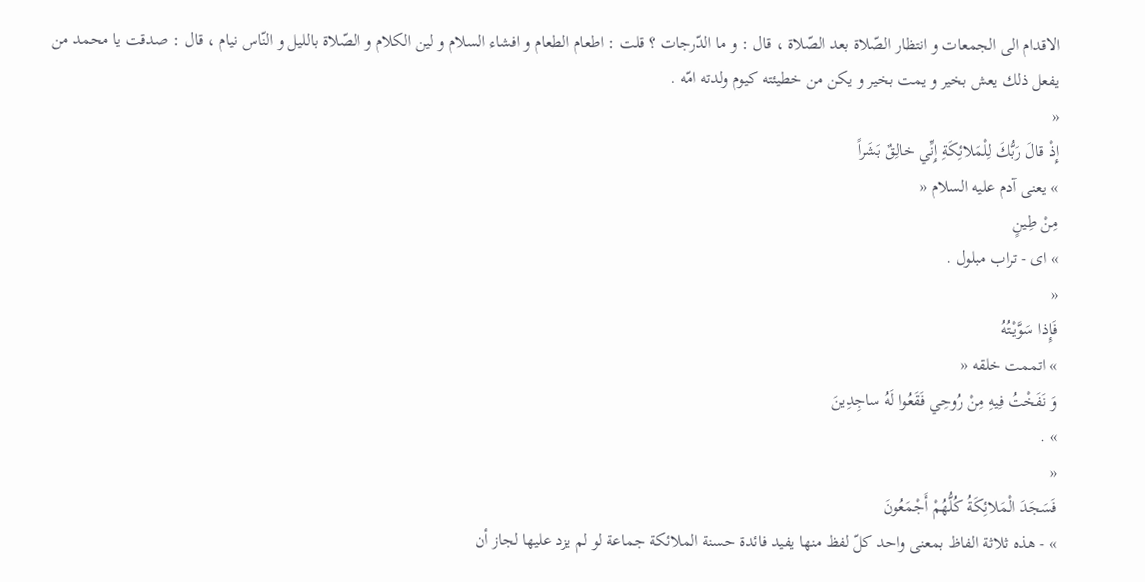الاقدام الى الجمعات و انتظار الصّلاة بعد الصّلاة ، قال : و ما الدّرجات ؟ قلت : اطعام الطعام و افشاء السلام و لين الكلام و الصّلاة بالليل و النّاس نيام ، قال : صدقت يا محمد من يفعل ذلك يعش بخير و يمت بخير و يكن من خطيئته كيوم ولدته امّه .
«
إِذْ قالَ رَبُّكَ لِلْمَلائِكَةِ إِنِّي خالِقٌ بَشَراً
» يعنى آدم عليه السلام «
مِنْ طِينٍ
» اى - تراب مبلول .
«
فَإِذا سَوَّيْتُهُ
» اتممت خلقه «
وَ نَفَخْتُ فِيهِ مِنْ رُوحِي فَقَعُوا لَهُ ساجِدِينَ
» .
«
فَسَجَدَ الْمَلائِكَةُ كُلُّهُمْ أَجْمَعُونَ
» - هذه ثلاثة الفاظ بمعنى واحد كلّ لفظ منها يفيد فائدة حسنة الملائكة جماعة لو لم يزد عليها لجاز أن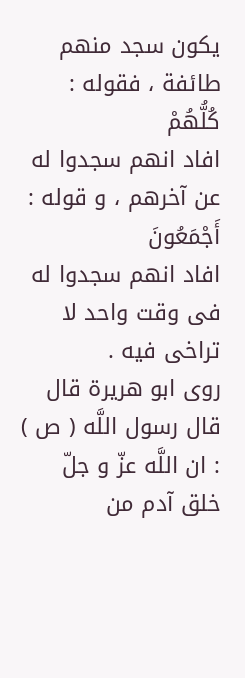يكون سجد منهم طائفة ، فقوله :
كُلُّهُمْ
افاد انهم سجدوا له عن آخرهم ، و قوله :
أَجْمَعُونَ
افاد انهم سجدوا له فى وقت واحد لا تراخى فيه .
روى ابو هريرة قال قال رسول اللَّه ( ص ) : ان اللَّه عزّ و جلّ خلق آدم من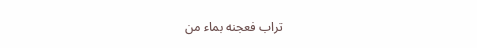تراب فعجنه بماء من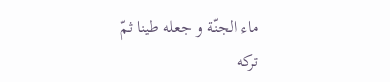ماء الجنّة و جعله طينا ثمّ تركه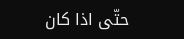حتّى اذا كان